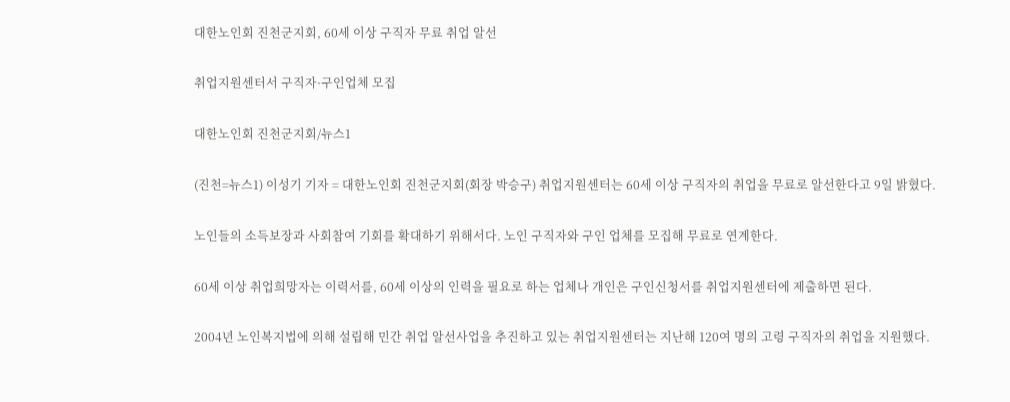대한노인회 진천군지회, 60세 이상 구직자 무료 취업 알선

취업지원센터서 구직자·구인업체 모집

대한노인회 진천군지회/뉴스1

(진천=뉴스1) 이성기 기자 = 대한노인회 진천군지회(회장 박승구) 취업지원센터는 60세 이상 구직자의 취업을 무료로 알선한다고 9일 밝혔다.

노인들의 소득보장과 사회참여 기회를 확대하기 위해서다. 노인 구직자와 구인 업체를 모집해 무료로 연계한다.

60세 이상 취업희망자는 이력서를, 60세 이상의 인력을 필요로 하는 업체나 개인은 구인신청서를 취업지원센터에 제출하면 된다.

2004년 노인복지법에 의해 설립해 민간 취업 알선사업을 추진하고 있는 취업지원센터는 지난해 120여 명의 고령 구직자의 취업을 지원했다.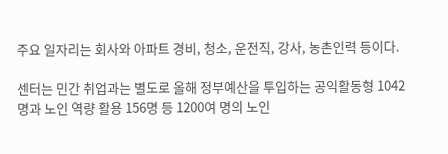주요 일자리는 회사와 아파트 경비, 청소, 운전직, 강사, 농촌인력 등이다.

센터는 민간 취업과는 별도로 올해 정부예산을 투입하는 공익활동형 1042명과 노인 역량 활용 156명 등 1200여 명의 노인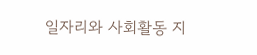일자리와 사회활동 지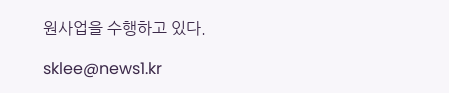원사업을 수행하고 있다.

sklee@news1.kr